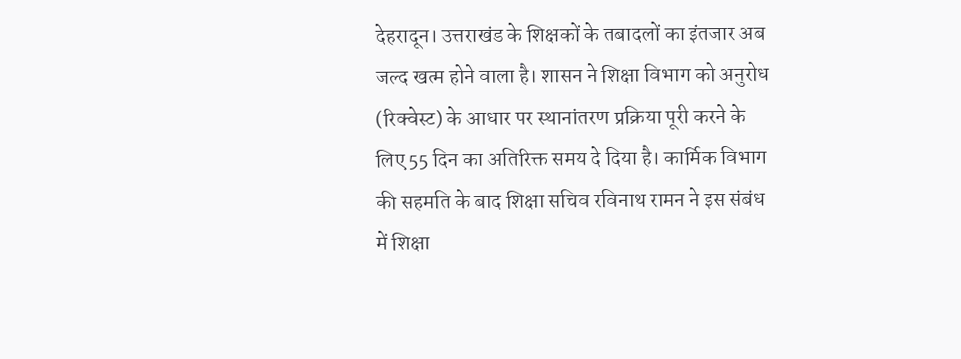देहरादून। उत्तराखंड के शिक्षकों के तबादलों का इंतजार अब जल्द खत्म होने वाला है। शासन ने शिक्षा विभाग को अनुरोध (रिक्वेस्ट) के आधार पर स्थानांतरण प्रक्रिया पूरी करने के लिए 55 दिन का अतिरिक्त समय दे दिया है। कार्मिक विभाग की सहमति के बाद शिक्षा सचिव रविनाथ रामन ने इस संबंध में शिक्षा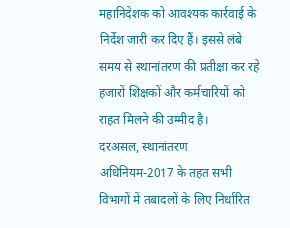महानिदेशक को आवश्यक कार्रवाई के निर्देश जारी कर दिए हैं। इससे लंबे समय से स्थानांतरण की प्रतीक्षा कर रहे हजारों शिक्षकों और कर्मचारियों को राहत मिलने की उम्मीद है।
दरअसल, स्थानांतरण अधिनियम-2017 के तहत सभी विभागों में तबादलों के लिए निर्धारित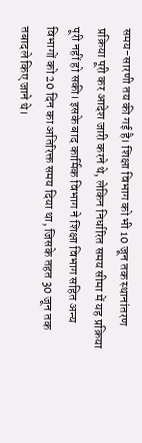समय-सारणी तय की गई है। शिक्षा विभाग को भी 10 जून तक स्थानांतरण प्रक्रिया पूरी कर आदेश जारी करने थे, लेकिन निर्धारित समय सीमा में यह प्रक्रिया पूरी नहीं हो सकी। इसके बाद कार्मिक विभाग ने शिक्षा विभाग सहित अन्य विभागों को 20 दिन का अतिरिक्त समय दिया था, जिसके तहत 30 जून तक तबादले किए जाने थे।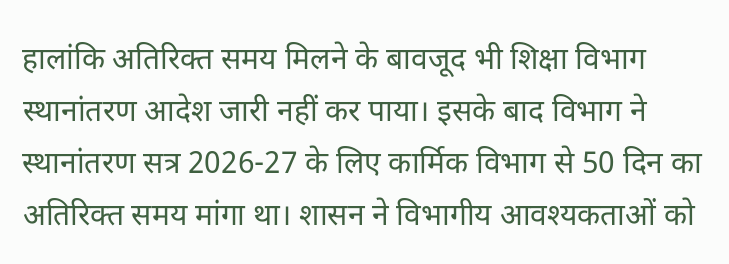हालांकि अतिरिक्त समय मिलने के बावजूद भी शिक्षा विभाग स्थानांतरण आदेश जारी नहीं कर पाया। इसके बाद विभाग ने स्थानांतरण सत्र 2026-27 के लिए कार्मिक विभाग से 50 दिन का अतिरिक्त समय मांगा था। शासन ने विभागीय आवश्यकताओं को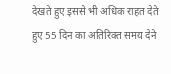देखते हुए इससे भी अधिक राहत देते हुए 55 दिन का अतिरिक्त समय देने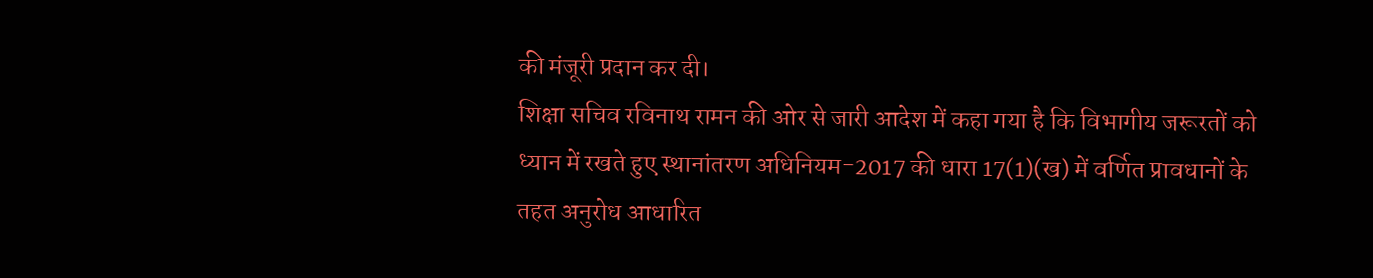की मंजूरी प्रदान कर दी।
शिक्षा सचिव रविनाथ रामन की ओर से जारी आदेश में कहा गया है कि विभागीय जरूरतों को ध्यान में रखते हुए स्थानांतरण अधिनियम-2017 की धारा 17(1)(ख) में वर्णित प्रावधानों के तहत अनुरोध आधारित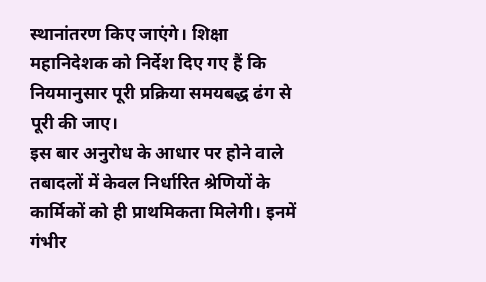स्थानांतरण किए जाएंगे। शिक्षा महानिदेशक को निर्देश दिए गए हैं कि नियमानुसार पूरी प्रक्रिया समयबद्ध ढंग से पूरी की जाए।
इस बार अनुरोध के आधार पर होने वाले तबादलों में केवल निर्धारित श्रेणियों के कार्मिकों को ही प्राथमिकता मिलेगी। इनमें गंभीर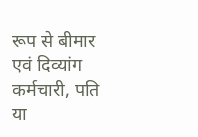रूप से बीमार एवं दिव्यांग कर्मचारी, पति या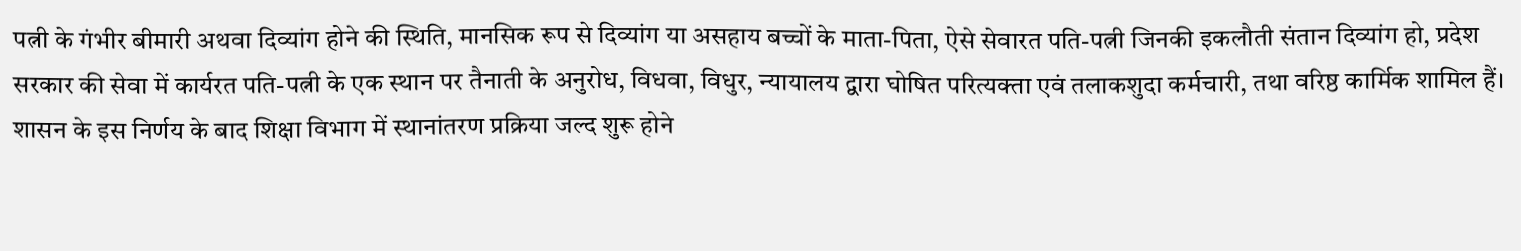पत्नी के गंभीर बीमारी अथवा दिव्यांग होने की स्थिति, मानसिक रूप से दिव्यांग या असहाय बच्चों के माता-पिता, ऐसे सेवारत पति-पत्नी जिनकी इकलौती संतान दिव्यांग हो, प्रदेश सरकार की सेवा में कार्यरत पति-पत्नी के एक स्थान पर तैनाती के अनुरोध, विधवा, विधुर, न्यायालय द्वारा घोषित परित्यक्ता एवं तलाकशुदा कर्मचारी, तथा वरिष्ठ कार्मिक शामिल हैं।
शासन के इस निर्णय के बाद शिक्षा विभाग में स्थानांतरण प्रक्रिया जल्द शुरू होने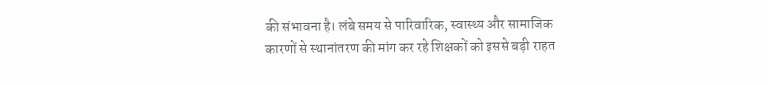की संभावना है। लंबे समय से पारिवारिक, स्वास्थ्य और सामाजिक कारणों से स्थानांतरण की मांग कर रहे शिक्षकों को इससे बड़ी राहत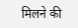मिलने की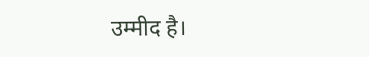उम्मीद है।